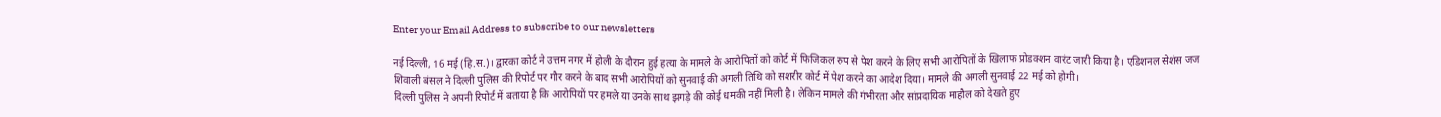Enter your Email Address to subscribe to our newsletters

नई दिल्ली, 16 मई (हि.स.)। द्वारका कोर्ट ने उत्तम नगर में होली के दौरान हुई हत्या के मामले के आरोपितों को कोर्ट में फिजिकल रुप से पेश करने के लिए सभी आरोपितों के खिलाफ प्रोडक्शन वारंट जारी किया है। एडिशनल सेशंस जज शिवाली बंसल ने दिल्ली पुलिस की रिपोर्ट पर गौर करने के बाद सभी आरोपियों को सुनवाई की अगली तिथि को सशरीर कोर्ट में पेश करने का आदेश दिया। मामले की अगली सुनवाई 22 मई को होगी।
दिल्ली पुलिस ने अपनी रिपोर्ट में बताया है कि आरोपियों पर हमले या उनके साथ झगड़े की कोई धमकी नहीं मिली है। लेकिन मामले की गंभीरता और सांप्रदायिक माहौल को देखते हुए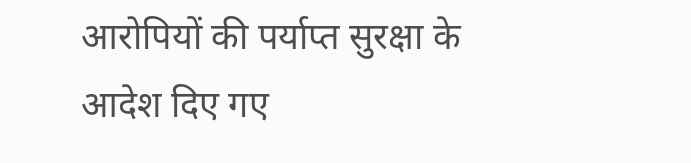आरोपियों की पर्याप्त सुरक्षा के आदेश दिए गए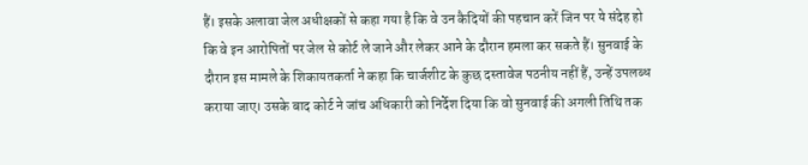हैं। इसके अलावा जेल अधीक्षकों से कहा गया है कि वे उन कैदियों की पहचान करें जिन पर ये संदेह हो कि वे इन आरोपितों पर जेल से कोर्ट ले जाने और लेकर आने के दौरान हमला कर सकते हैं। सुनवाई के दौरान इस मामले के शिकायतकर्ता ने कहा कि चार्जशीट के कुछ दस्तावेज पठनीय नहीं हैं, उन्हें उपलब्ध कराया जाए। उसके बाद कोर्ट ने जांच अधिकारी को निर्देश दिया कि वो सुनवाई की अगली तिथि तक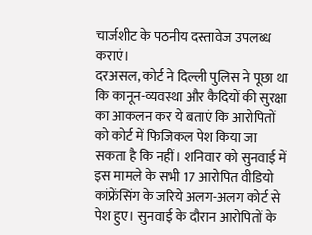चार्जशीट के पठनीय दस्तावेज उपलब्ध कराएं।
दरअसल, कोर्ट ने दिल्ली पुलिस ने पूछा था कि कानून-व्यवस्था और कैदियों की सुरक्षा का आकलन कर ये बताएं कि आरोपितों को कोर्ट में फिजिकल पेश किया जा सकता है कि नहीं। शनिवार को सुनवाई में इस मामले के सभी 17 आरोपित वीडियो कांफ्रेंसिंग के जरिये अलग-अलग कोर्ट से पेश हुए। सुनवाई के दौरान आरोपितों के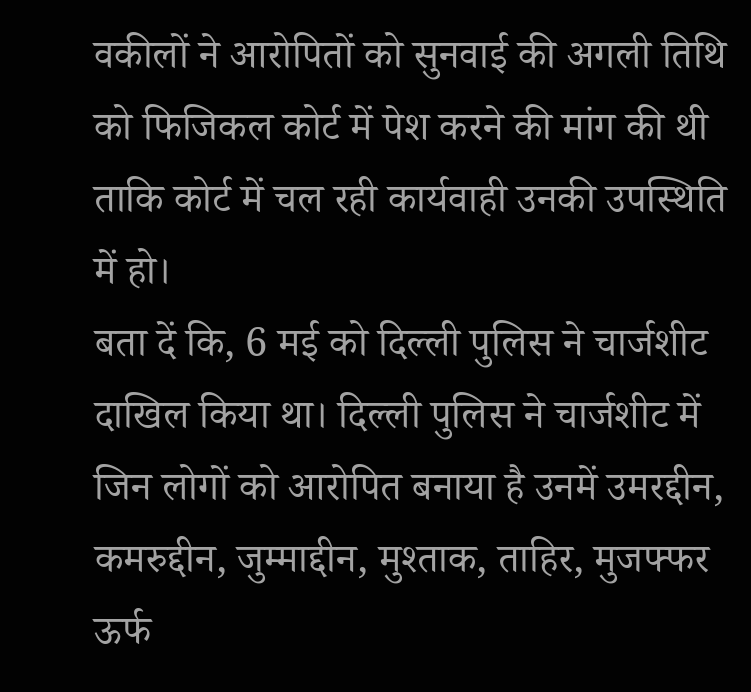वकीलों ने आरोपितों को सुनवाई की अगली तिथि को फिजिकल कोर्ट में पेश करने की मांग की थी ताकि कोर्ट में चल रही कार्यवाही उनकी उपस्थिति में हो।
बता दें कि, 6 मई को दिल्ली पुलिस ने चार्जशीट दाखिल किया था। दिल्ली पुलिस ने चार्जशीट में जिन लोगों को आरोपित बनाया है उनमें उमरद्दीन, कमरुद्दीन, जुम्माद्दीन, मुश्ताक, ताहिर, मुजफ्फर ऊर्फ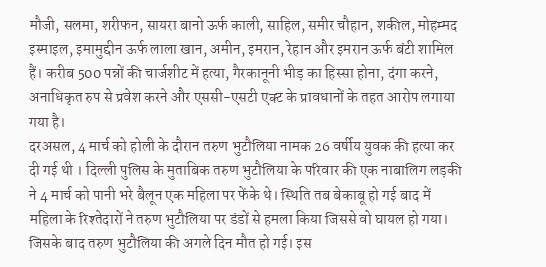मौजी, सलमा, शरीफन, सायरा बानो ऊर्फ काली, साहिल, समीर चौहान, शकील, मोहम्मद इस्माइल, इमामुद्दीन ऊर्फ लाला खान, अमीन, इमरान, रेहान और इमरान ऊर्फ बंटी शामिल हैं। करीब 500 पन्नों की चार्जशीट में हत्या, गैरकानूनी भीड़ का हिस्सा होना, दंगा करने, अनाधिकृत रुप से प्रवेश करने और एससी-एसटी एक्ट के प्रावधानों के तहत आरोप लगाया गया है।
दरअसल, 4 मार्च को होली के दौरान तरुण भुटौलिया नामक 26 वर्षीय युवक की हत्या कर दी गई थी । दिल्ली पुलिस के मुताबिक तरुण भुटौलिया के परिवार की एक नाबालिग लड़की ने 4 मार्च को पानी भरे बैलून एक महिला पर फेंके थे। स्थिति तब बेकाबू हो गई बाद में महिला के रिश्तेदारों ने तरुण भुटौलिया पर डंडों से हमला किया जिससे वो घायल हो गया। जिसके बाद तरुण भुटौलिया की अगले दिन मौत हो गई। इस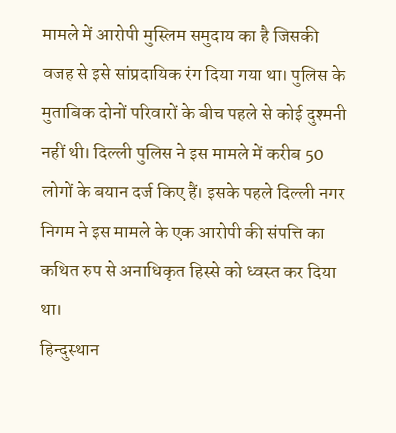मामले में आरोपी मुस्लिम समुदाय का है जिसकी वजह से इसे सांप्रदायिक रंग दिया गया था। पुलिस के मुताबिक दोनों परिवारों के बीच पहले से कोई दुश्मनी नहीं थी। दिल्ली पुलिस ने इस मामले में करीब 50 लोगों के बयान दर्ज किए हैं। इसके पहले दिल्ली नगर निगम ने इस मामले के एक आरोपी की संपत्ति का कथित रुप से अनाधिकृत हिस्से को ध्वस्त कर दिया था।
हिन्दुस्थान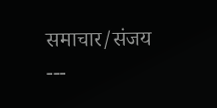समाचार/संजय
---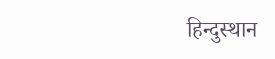हिन्दुस्थान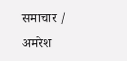समाचार / अमरेश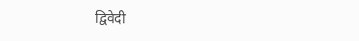द्विवेदी